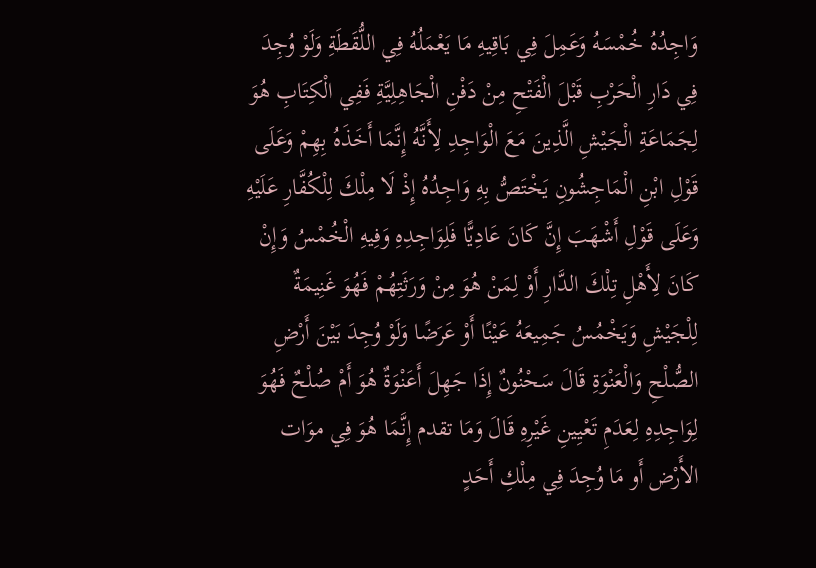وَاجِدُهُ خُمْسَهُ وَعَمِلَ فِي بَاقِيهِ مَا يَعْمَلُهُ فِي اللُّقَطَةِ وَلَوْ وُجِدَ فِي دَارِ الْحَرْبِ قَبْلَ الْفَتْحِ مِنْ دَفْنِ الْجَاهِلِيَّةِ فَفِي الْكِتَابِ هُوَ لِجَمَاعَةِ الْجَيْشِ الَّذِينَ مَعَ الْوَاجِدِ لِأَنَّهُ إِنَّمَا أَخَذَهُ بِهِمْ وَعَلَى قَوْلِ ابْنِ الْمَاجِشُونِ يَخْتَصُّ بِهِ وَاجِدُهُ إِذْ لَا مِلْكَ لِلْكُفَّارِ عَلَيْهِ وَعَلَى قَوْلِ أَشْهَبَ إِنَّ كَانَ عَادِيًّا فَلِوَاجِدِهِ وَفِيهِ الْخُمْسُ وَإِنْ كَانَ لِأَهْلِ تِلْكَ الدَّارِ أَوْ لِمَنْ هُوَ مِنْ وَرَثَتِهُمْ فَهُوَ غَنِيمَةٌ لِلْجَيْشِ وَيَخْمُسُ جَمِيعَهُ عَيْنًا أَوْ عَرَضًا وَلَوْ وُجِدَ بَيْنَ أَرْضِ الصُّلْحِ وَالْعَنْوَةِ قَالَ سَحْنُونٌ إِذَا جَهِلَ أَعَنْوَةٌ هُوَ أَمْ صُلْحٌ فَهُوَ لِوَاجِدِهِ لِعَدَمِ تَعْيِينِ غَيْرِهِ قَالَ وَمَا تقدم إِنَّمَا هُوَ فِي موَات الأَرْض أَو مَا وُجِدَ فِي مِلْكِ أَحَدٍ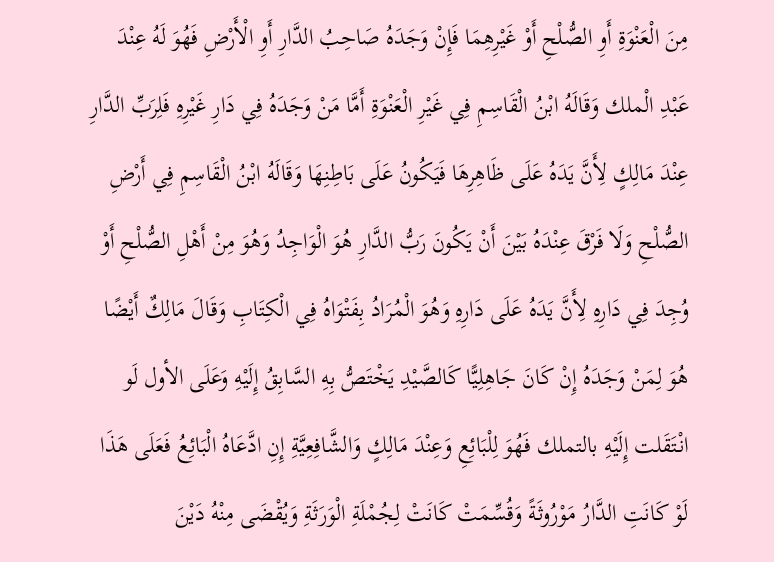مِنَ الْعَنْوَةِ أَوِ الصُّلْحِ أَوْ غَيْرِهِمَا فَإِنْ وَجَدَهُ صَاحِبُ الدَّارِ أَوِ الْأَرْضِ فَهُوَ لَهُ عِنْدَ عَبْدِ الْملك وَقَالَهُ ابْنُ الْقَاسِمِ فِي غَيْرِ الْعَنْوَةِ أَمَّا مَنْ وَجَدَهُ فِي دَارِ غَيْرِهِ فَلِرَبِّ الدَّارِ عِنْدَ مَالِكٍ لِأَنَّ يَدَهُ عَلَى ظَاهِرِهَا فَيَكُونُ عَلَى بَاطِنِهَا وَقَالَهُ ابْنُ الْقَاسِمِ فِي أَرْضِ الصُّلْحِ وَلَا فَرْقَ عِنْدَهُ بَيْنَ أَنْ يَكُونَ رَبُّ الدَّارِ هُوَ الْوَاجِدُ وَهُوَ مِنْ أَهْلِ الصُّلْحِ أَوْ وُجِدَ فِي دَارِهِ لِأَنَّ يَدَهُ عَلَى دَارِهِ وَهُوَ الْمُرَادُ بِفَتْوَاهُ فِي الْكِتَابِ وَقَالَ مَالِكٌ أَيْضًا هُوَ لِمَنْ وَجَدَهُ إِنْ كَانَ جَاهِلِيًّا كَالصَّيْدِ يَخْتَصُّ بِهِ السَّابِقُ إِلَيْهِ وَعَلَى الأول لَو انْتَقَلت إِلَيْهِ بالتملك فَهُوَ لِلْبَائِعِ وَعِنْدَ مَالِكٍ وَالشَّافِعِيَّةِ إِنِ ادَّعَاهُ الْبَائِعُ فَعَلَى هَذَا لَوْ كَانَتِ الدَّارُ مَوْرُوثَةً وَقُسِّمَتْ كَانَتْ لِجُمْلَةِ الْوَرَثَةِ وَيُقْضَى مِنْهُ دَيْنَ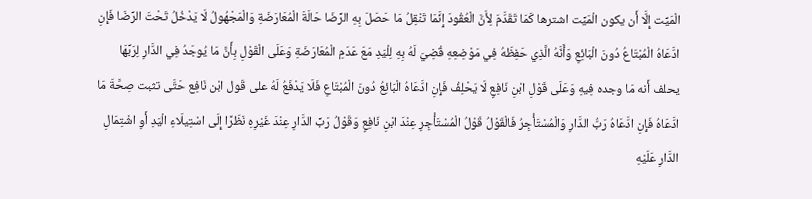الْمَيِّت إِلَّا أَن يكون الْمَيِّت اشترها كَمَا تَقَدَّمَ لِأَنَّ الْعُقُودَ إِنَّمَا تَنْقِلُ مَا حَصَلَ بِهِ الرِّضَا حَالَةَ الْمُعَارَضَةِ وَالْمَجْهُولُ لَا يَدْخُلُ تَحْتَ الرِّضَا فَإِنِ ادَّعَاهُ الْمُبْتَاعُ دُونَ الْبَائِعِ وَأَنَّهُ الَّذِي حَفِظَهُ فِي مَوْضِعِهِ قُضِيَ لَهُ بِهِ لِلْيَدِ مَعَ عَدَمِ الْمُعَارَضَةِ وَعَلَى الْقَوْلِ بِأَنَّ مَا يُوجَدُ فِي الدَّارِ لِرَبِّهَا يحلف أَنه مَا وجده فِيهِ وَعَلَى قَوْلِ ابْنِ نَافِعٍ لَا يَحْلِفُ فَإِنِ ادَّعَاهُ الْبَائِعُ دُونَ الْمُبْتَاعِ فَلَا يَدْفَعُ لَهُ على قَول ابْن نَافِع حَتَّى تثبت صِحَّةَ مَا ادَّعَاهُ فَإِنِ ادَّعَاهُ رَبُّ الدَّارِ وَالْمُسْتَأْجِرُ فَالْقَوْلُ قَوْلُ الْمُسْتَأْجِرِ عِنْدَ ابْنِ نَافِعٍ وَقَوْلُ رَبِّ الدَّارِ عِنْدَ غَيْرِهِ نَظَرًا إِلَى اسْتِيلَاءِ الْيَدِ أَوِ اشْتِمَالِ الدَّارِ عَلَيْهِ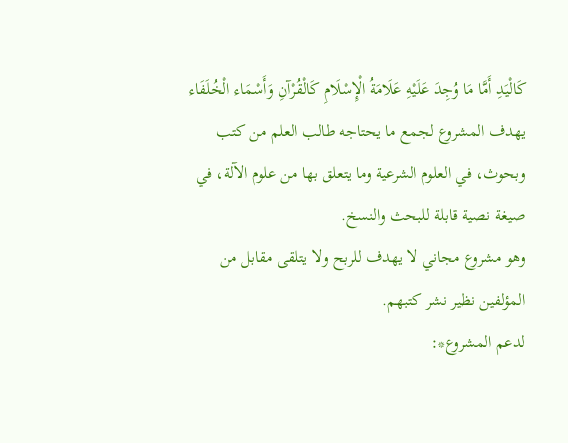كَالْيَدِ أَمَّا مَا وُجِدَ عَلَيْهِ عَلَامَةُ الْإِسْلَامِ كَالْقُرْآنِ وَأَسْمَاء الْخُلَفَاء
يهدف المشروع لجمع ما يحتاجه طالب العلم من كتب وبحوث، في العلوم الشرعية وما يتعلق بها من علوم الآلة، في صيغة نصية قابلة للبحث والنسخ.
وهو مشروع مجاني لا يهدف للربح ولا يتلقى مقابل من المؤلفين نظير نشر كتبهم.
لدعم المشروع*: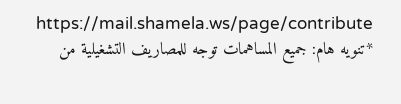https://mail.shamela.ws/page/contribute
*تنويه هام: جميع المساهمات توجه للمصاريف التشغيلية من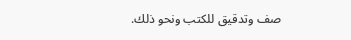صف وتدقيق للكتب ونحو ذلك.